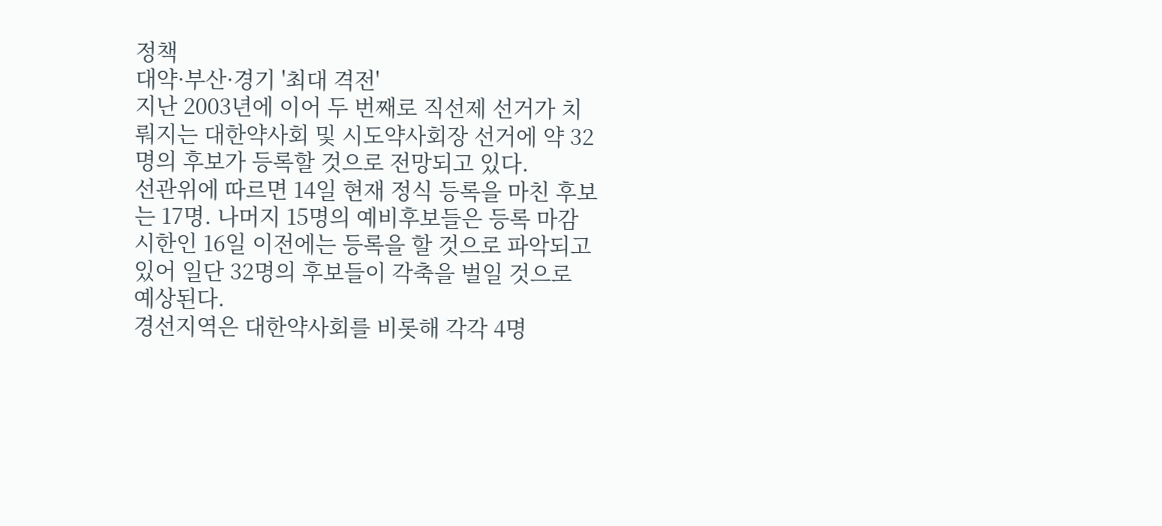정책
대약·부산·경기 '최대 격전'
지난 2003년에 이어 두 번째로 직선제 선거가 치뤄지는 대한약사회 및 시도약사회장 선거에 약 32명의 후보가 등록할 것으로 전망되고 있다.
선관위에 따르면 14일 현재 정식 등록을 마친 후보는 17명. 나머지 15명의 예비후보들은 등록 마감 시한인 16일 이전에는 등록을 할 것으로 파악되고 있어 일단 32명의 후보들이 각축을 벌일 것으로 예상된다.
경선지역은 대한약사회를 비롯해 각각 4명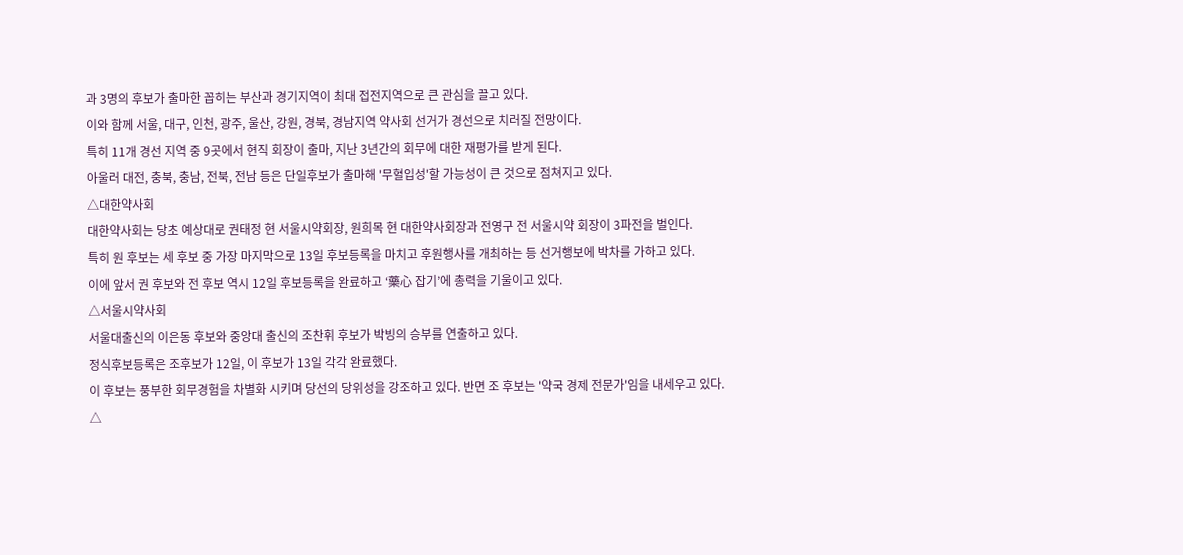과 3명의 후보가 출마한 꼽히는 부산과 경기지역이 최대 접전지역으로 큰 관심을 끌고 있다.
이와 함께 서울, 대구, 인천, 광주, 울산, 강원, 경북, 경남지역 약사회 선거가 경선으로 치러질 전망이다.
특히 11개 경선 지역 중 9곳에서 현직 회장이 출마, 지난 3년간의 회무에 대한 재평가를 받게 된다.
아울러 대전, 충북, 충남, 전북, 전남 등은 단일후보가 출마해 '무혈입성'할 가능성이 큰 것으로 점쳐지고 있다.
△대한약사회
대한약사회는 당초 예상대로 권태정 현 서울시약회장, 원희목 현 대한약사회장과 전영구 전 서울시약 회장이 3파전을 벌인다.
특히 원 후보는 세 후보 중 가장 마지막으로 13일 후보등록을 마치고 후원행사를 개최하는 등 선거행보에 박차를 가하고 있다.
이에 앞서 권 후보와 전 후보 역시 12일 후보등록을 완료하고 ‘藥心 잡기’에 총력을 기울이고 있다.
△서울시약사회
서울대출신의 이은동 후보와 중앙대 출신의 조찬휘 후보가 박빙의 승부를 연출하고 있다.
정식후보등록은 조후보가 12일, 이 후보가 13일 각각 완료했다.
이 후보는 풍부한 회무경험을 차별화 시키며 당선의 당위성을 강조하고 있다. 반면 조 후보는 '약국 경제 전문가'임을 내세우고 있다.
△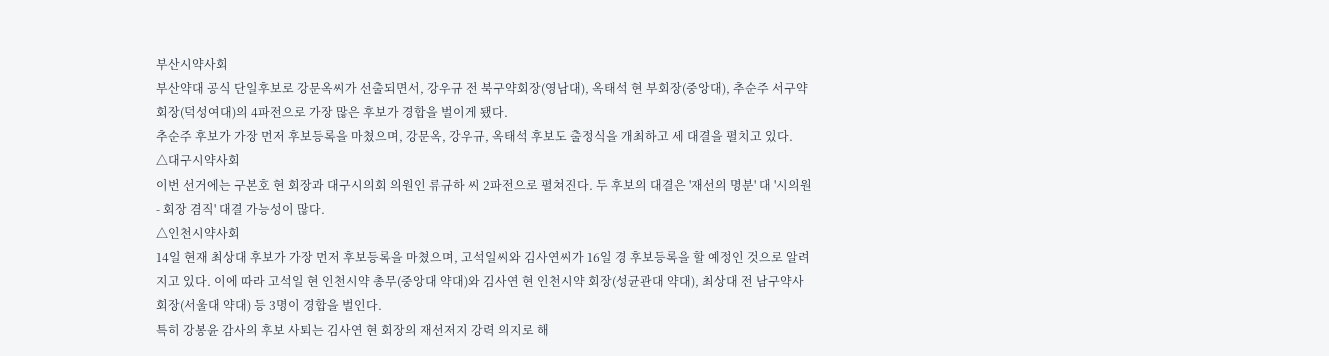부산시약사회
부산약대 공식 단일후보로 강문옥씨가 선출되면서, 강우규 전 북구약회장(영남대), 옥태석 현 부회장(중앙대), 추순주 서구약회장(덕성여대)의 4파전으로 가장 많은 후보가 경합을 벌이게 됐다.
추순주 후보가 가장 먼저 후보등록을 마쳤으며, 강문옥, 강우규, 옥태석 후보도 출정식을 개최하고 세 대결을 펼치고 있다.
△대구시약사회
이번 선거에는 구본호 현 회장과 대구시의회 의원인 류규하 씨 2파전으로 펼쳐진다. 두 후보의 대결은 '재선의 명분' 대 '시의원- 회장 겸직' 대결 가능성이 많다.
△인천시약사회
14일 현재 최상대 후보가 가장 먼저 후보등록을 마쳤으며, 고석일씨와 김사연씨가 16일 경 후보등록을 할 예정인 것으로 알려지고 있다. 이에 따라 고석일 현 인천시약 총무(중앙대 약대)와 김사연 현 인천시약 회장(성균관대 약대), 최상대 전 남구약사회장(서울대 약대) 등 3명이 경합을 벌인다.
특히 강봉윤 감사의 후보 사퇴는 김사연 현 회장의 재선저지 강력 의지로 해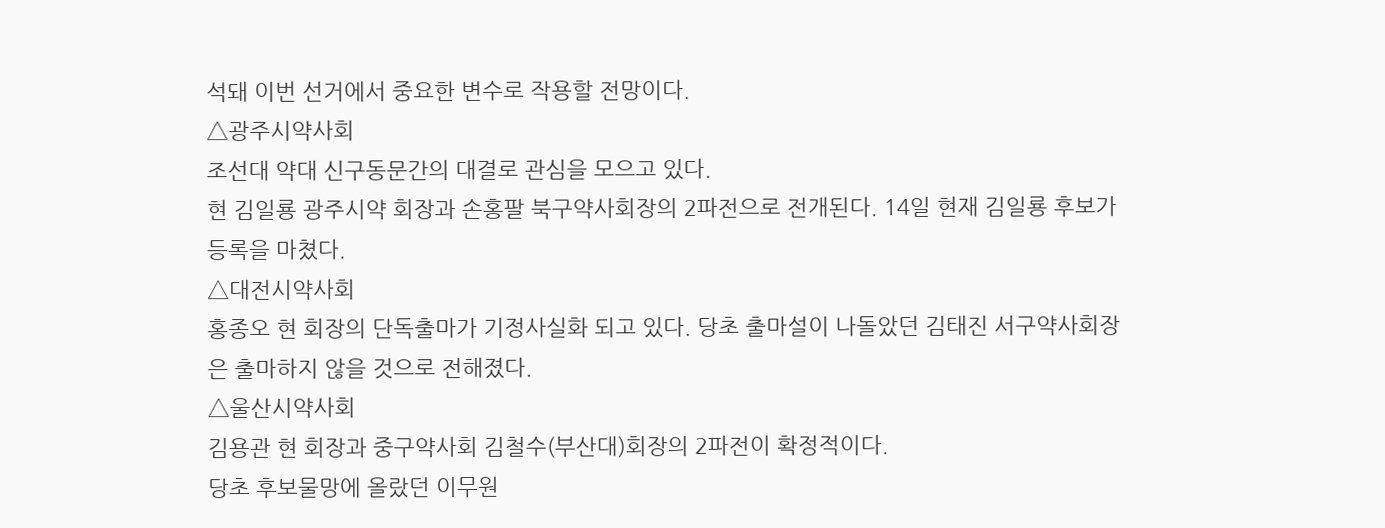석돼 이번 선거에서 중요한 변수로 작용할 전망이다.
△광주시약사회
조선대 약대 신구동문간의 대결로 관심을 모으고 있다.
현 김일룡 광주시약 회장과 손홍팔 북구약사회장의 2파전으로 전개된다. 14일 현재 김일룡 후보가 등록을 마쳤다.
△대전시약사회
홍종오 현 회장의 단독출마가 기정사실화 되고 있다. 당초 출마설이 나돌았던 김태진 서구약사회장은 출마하지 않을 것으로 전해졌다.
△울산시약사회
김용관 현 회장과 중구약사회 김철수(부산대)회장의 2파전이 확정적이다.
당초 후보물망에 올랐던 이무원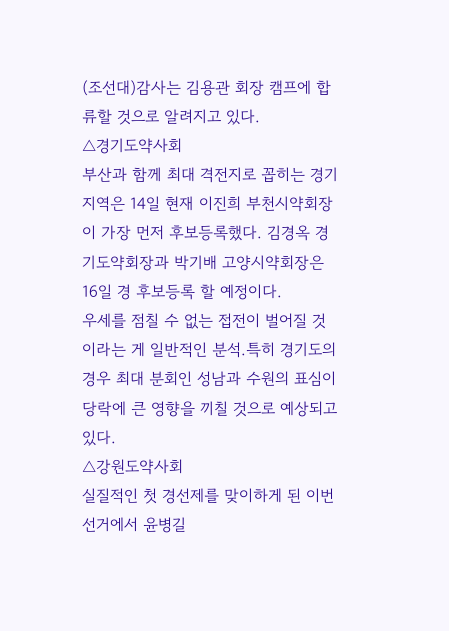(조선대)감사는 김용관 회장 캠프에 합류할 것으로 알려지고 있다.
△경기도약사회
부산과 함께 최대 격전지로 꼽히는 경기지역은 14일 현재 이진희 부천시약회장이 가장 먼저 후보등록했다. 김경옥 경기도약회장과 박기배 고양시약회장은 16일 경 후보등록 할 예정이다.
우세를 점칠 수 없는 접전이 벌어질 것이라는 게 일반적인 분석.특히 경기도의 경우 최대 분회인 성남과 수원의 표심이 당락에 큰 영향을 끼칠 것으로 예상되고 있다.
△강원도약사회
실질적인 첫 경선제를 맞이하게 된 이번 선거에서 윤병길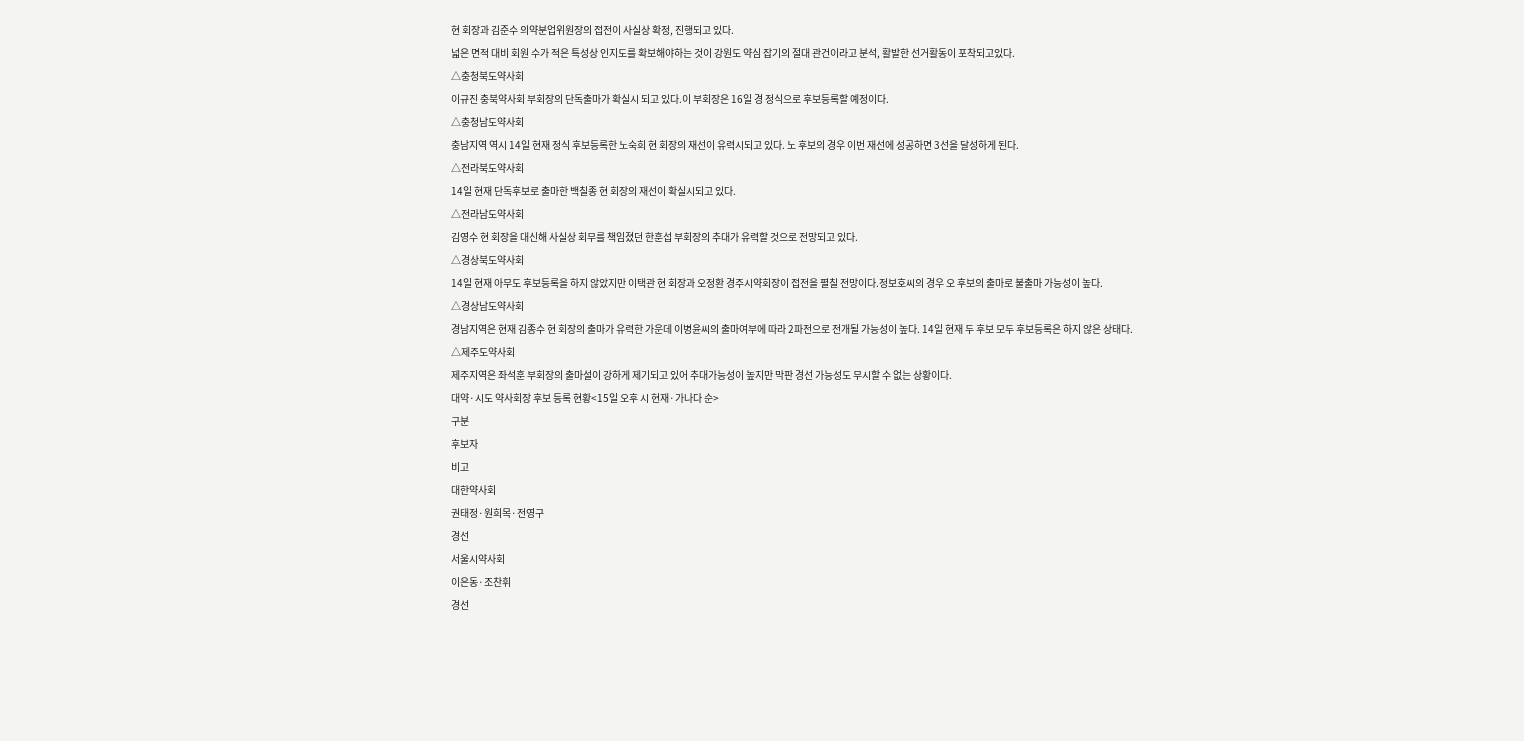현 회장과 김준수 의약분업위원장의 접전이 사실상 확정, 진행되고 있다.
넓은 면적 대비 회원 수가 적은 특성상 인지도를 확보해야하는 것이 강원도 약심 잡기의 절대 관건이라고 분석, 활발한 선거활동이 포착되고있다.
△충청북도약사회
이규진 충북약사회 부회장의 단독출마가 확실시 되고 있다.이 부회장은 16일 경 정식으로 후보등록할 예정이다.
△충청남도약사회
충남지역 역시 14일 현재 정식 후보등록한 노숙희 현 회장의 재선이 유력시되고 있다. 노 후보의 경우 이번 재선에 성공하면 3선을 달성하게 된다.
△전라북도약사회
14일 현재 단독후보로 출마한 백칠종 현 회장의 재선이 확실시되고 있다.
△전라남도약사회
김영수 현 회장을 대신해 사실상 회무를 책임졌던 한훈섭 부회장의 추대가 유력할 것으로 전망되고 있다.
△경상북도약사회
14일 현재 아무도 후보등록을 하지 않았지만 이택관 현 회장과 오정환 경주시약회장이 접전을 펼칠 전망이다.정보호씨의 경우 오 후보의 출마로 불출마 가능성이 높다.
△경상남도약사회
경남지역은 현재 김종수 현 회장의 출마가 유력한 가운데 이병윤씨의 출마여부에 따라 2파전으로 전개될 가능성이 높다. 14일 현재 두 후보 모두 후보등록은 하지 않은 상태다.
△제주도약사회
제주지역은 좌석훈 부회장의 출마설이 강하게 제기되고 있어 추대가능성이 높지만 막판 경선 가능성도 무시할 수 없는 상황이다.
대약·시도 약사회장 후보 등록 현황<15일 오후 시 현재·가나다 순>
구분
후보자
비고
대한약사회
권태정·원희목·전영구
경선
서울시약사회
이은동·조찬휘
경선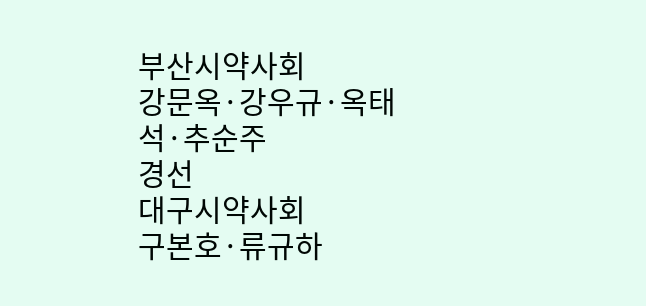부산시약사회
강문옥·강우규·옥태석·추순주
경선
대구시약사회
구본호·류규하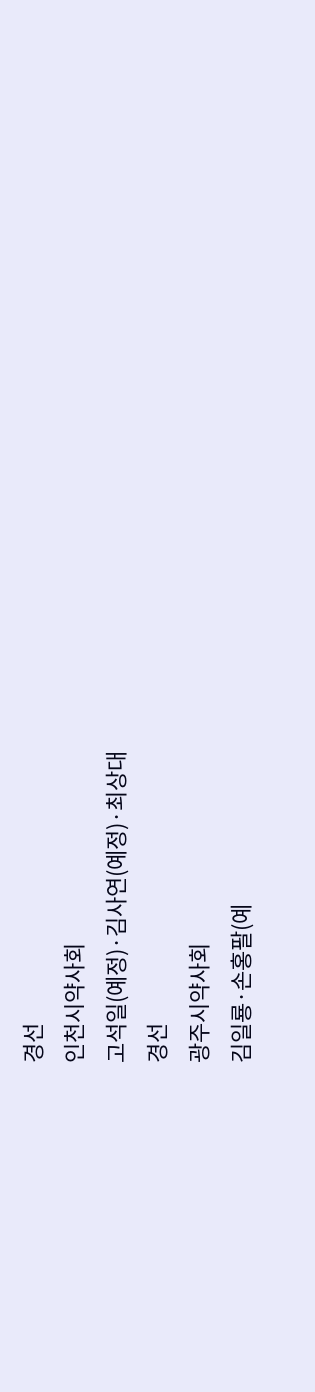경선
인천시약사회
고석일(예정)·김사연(예정)·최상대
경선
광주시약사회
김일룡·손홍팔(예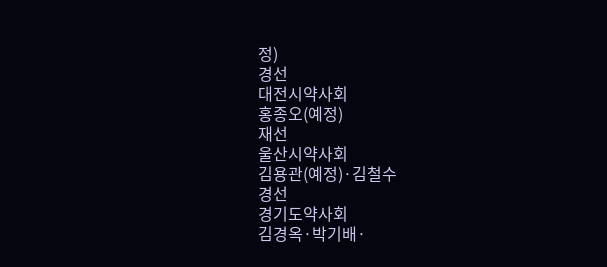정)
경선
대전시약사회
홍종오(예정)
재선
울산시약사회
김용관(예정)·김철수
경선
경기도약사회
김경옥·박기배·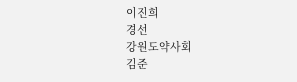이진희
경선
강원도약사회
김준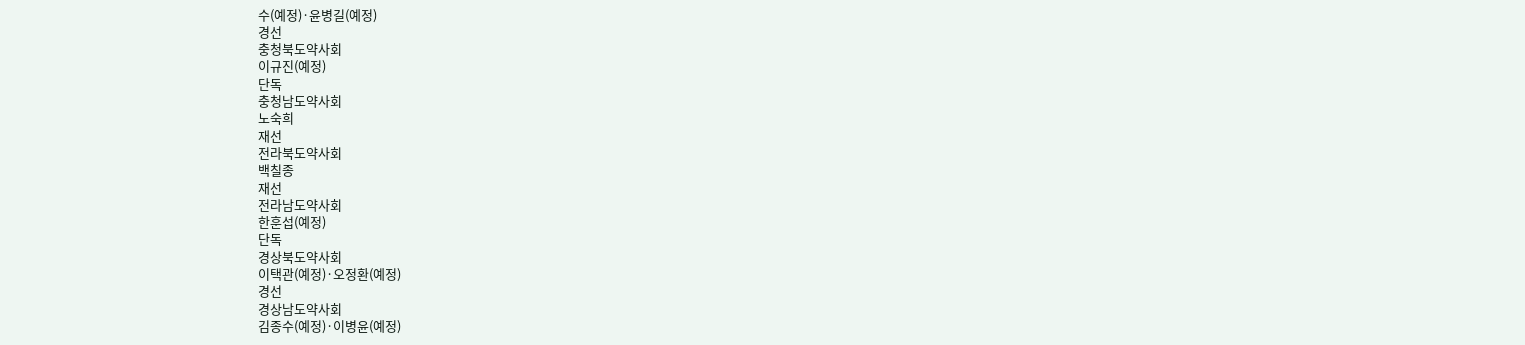수(예정)·윤병길(예정)
경선
충청북도약사회
이규진(예정)
단독
충청남도약사회
노숙희
재선
전라북도약사회
백칠종
재선
전라남도약사회
한훈섭(예정)
단독
경상북도약사회
이택관(예정)·오정환(예정)
경선
경상남도약사회
김종수(예정)·이병윤(예정)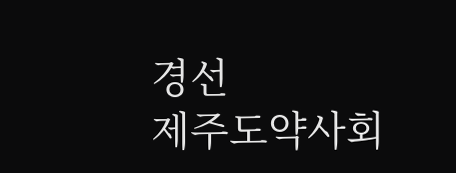경선
제주도약사회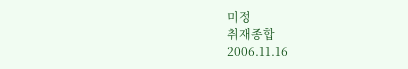미정
취재종합
2006.11.16